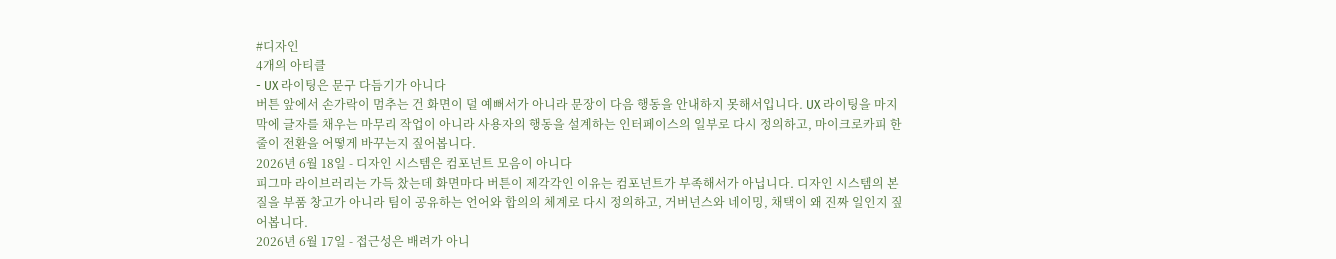#디자인
4개의 아티클
- UX 라이팅은 문구 다듬기가 아니다
버튼 앞에서 손가락이 멈추는 건 화면이 덜 예뻐서가 아니라 문장이 다음 행동을 안내하지 못해서입니다. UX 라이팅을 마지막에 글자를 채우는 마무리 작업이 아니라 사용자의 행동을 설계하는 인터페이스의 일부로 다시 정의하고, 마이크로카피 한 줄이 전환을 어떻게 바꾸는지 짚어봅니다.
2026년 6월 18일 - 디자인 시스템은 컴포넌트 모음이 아니다
피그마 라이브러리는 가득 찼는데 화면마다 버튼이 제각각인 이유는 컴포넌트가 부족해서가 아닙니다. 디자인 시스템의 본질을 부품 창고가 아니라 팀이 공유하는 언어와 합의의 체계로 다시 정의하고, 거버넌스와 네이밍, 채택이 왜 진짜 일인지 짚어봅니다.
2026년 6월 17일 - 접근성은 배려가 아니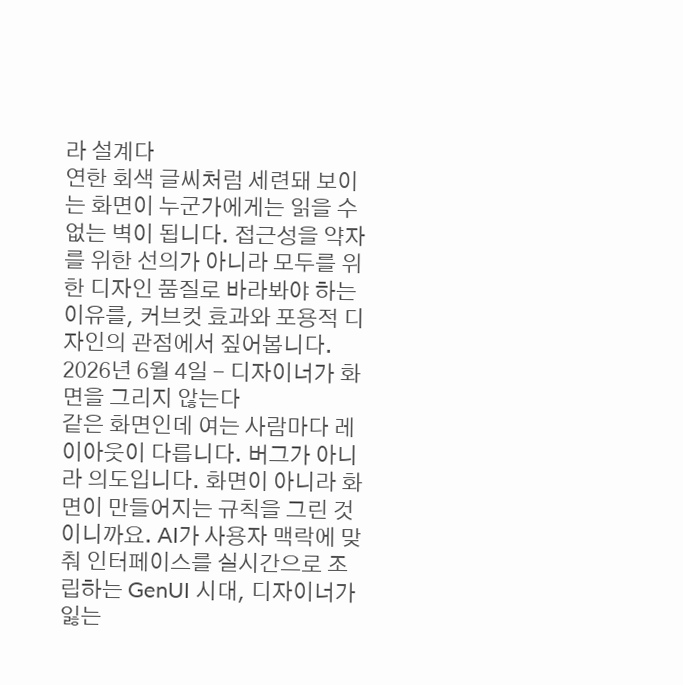라 설계다
연한 회색 글씨처럼 세련돼 보이는 화면이 누군가에게는 읽을 수 없는 벽이 됩니다. 접근성을 약자를 위한 선의가 아니라 모두를 위한 디자인 품질로 바라봐야 하는 이유를, 커브컷 효과와 포용적 디자인의 관점에서 짚어봅니다.
2026년 6월 4일 - 디자이너가 화면을 그리지 않는다
같은 화면인데 여는 사람마다 레이아웃이 다릅니다. 버그가 아니라 의도입니다. 화면이 아니라 화면이 만들어지는 규칙을 그린 것이니까요. AI가 사용자 맥락에 맞춰 인터페이스를 실시간으로 조립하는 GenUI 시대, 디자이너가 잃는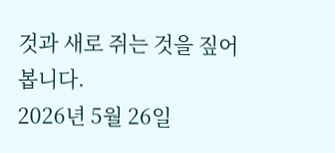것과 새로 쥐는 것을 짚어봅니다.
2026년 5월 26일